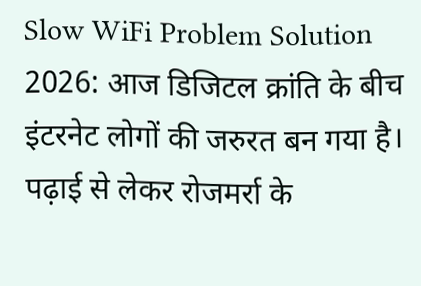Slow WiFi Problem Solution 2026: आज डिजिटल क्रांति के बीच इंटरनेट लोगों की जरुरत बन गया है। पढ़ाई से लेकर रोजमर्रा के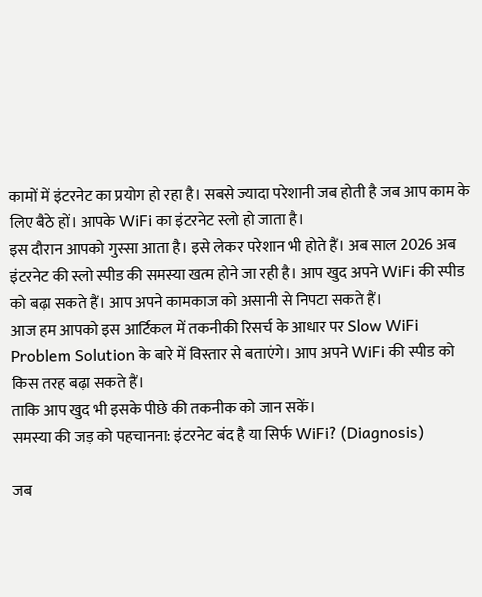कामों में इंटरनेट का प्रयोग हो रहा है। सबसे ज्यादा परेशानी जब होती है जब आप काम के लिए बैठे हों। आपके WiFi का इंटरनेट स्लो हो जाता है।
इस दौरान आपको गुस्सा आता है। इसे लेकर परेशान भी होते हैं। अब साल 2026 अब इंटरनेट की स्लो स्पीड की समस्या खत्म होने जा रही है। आप खुद अपने WiFi की स्पीड को बढ़ा सकते हैं। आप अपने कामकाज को असानी से निपटा सकते हैं।
आज हम आपको इस आर्टिकल में तकनीकी रिसर्च के आधार पर Slow WiFi Problem Solution के बारे में विस्तार से बताएंगे। आप अपने WiFi की स्पीड को किस तरह बढ़ा सकते हैं।
ताकि आप खुद भी इसके पीछे की तकनीक को जान सकें।
समस्या की जड़ को पहचानना: इंटरनेट बंद है या सिर्फ WiFi? (Diagnosis)

जब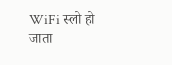WiFi स्लो हो जाता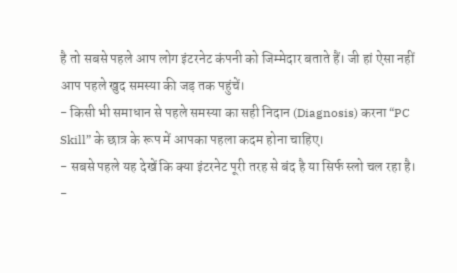है तो सबसे पहले आप लोग इंटरनेट कंपनी को जिम्मेदार बताते हैं। जी हां ऐसा नहीं आप पहले खुद समस्या की जड़ तक पहुंचें।
- किसी भी समाधान से पहले समस्या का सही निदान (Diagnosis) करना “PC Skill” के छात्र के रूप में आपका पहला कदम होना चाहिए।
- सबसे पहले यह देखें कि क्या इंटरनेट पूरी तरह से बंद है या सिर्फ स्लो चल रहा है।
-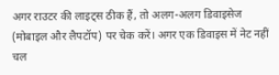अगर राउटर की लाइट्स ठीक हैं, तो अलग-अलग डिवाइसेज (मोबाइल और लैपटॉप) पर चेक करें। अगर एक डिवाइस में नेट नहीं चल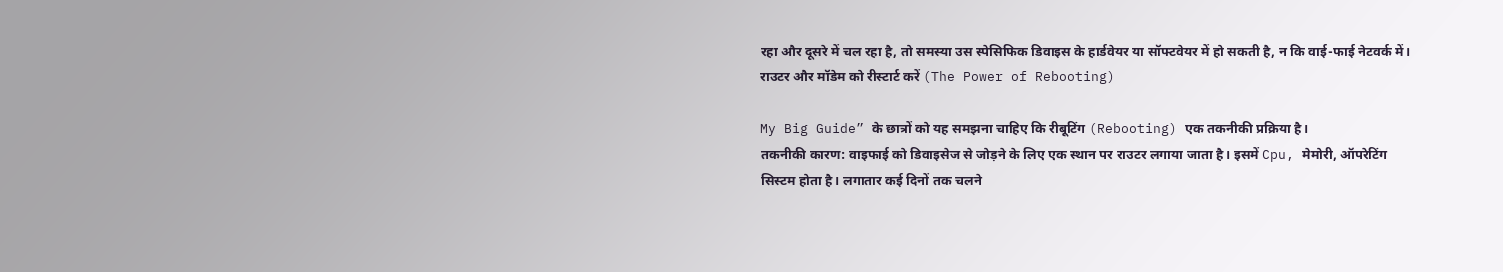रहा और दूसरे में चल रहा है, तो समस्या उस स्पेसिफिक डिवाइस के हार्डवेयर या सॉफ्टवेयर में हो सकती है, न कि वाई-फाई नेटवर्क में।
राउटर और मॉडेम को रीस्टार्ट करें (The Power of Rebooting)

My Big Guide” के छात्रों को यह समझना चाहिए कि रीबूटिंग (Rebooting) एक तकनीकी प्रक्रिया है।
तकनीकी कारण: वाइफाई को डिवाइसेज से जोड़ने के लिए एक स्थान पर राउटर लगाया जाता है। इसमें Cpu, मेमोरी, ऑपरेटिंग सिस्टम होता है। लगातार कई दिनों तक चलने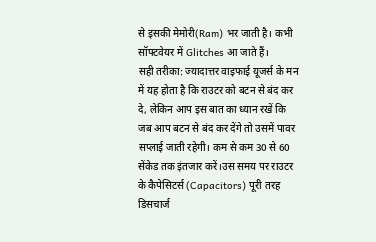से इसकी मेमोरी(Ram) भर जाती है। कभी सॉफ्टवेयर में Glitches आ जाते हैं।
सही तरीका: ज्यादात्तर वाइफाई यूजर्स के मन में यह होता है कि राउटर को बटन से बंद कर दे, लेकिन आप इस बात का ध्यान रखें कि जब आप बटन से बंद कर देंगे तो उसमें पावर सप्लाई जाती रहेगी। कम से कम 30 से 60 सेंकेड तक इंतजार करें।उस समय पर राउटर के कैपेसिटर्स (Capacitors) पूरी तरह डिसचार्ज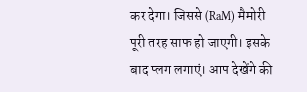कर देगा। जिससे (RaM) मैमोरी पूरी तरह साफ हो जाएगी। इसके बाद प्लग लगाएं। आप देखेंगे की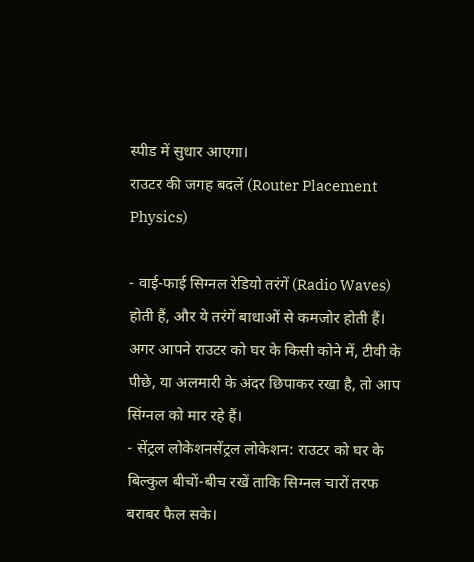स्पीड में सुधार आएगा।
राउटर की जगह बदलें (Router Placement Physics)

- वाई-फाई सिग्नल रेडियो तरंगें (Radio Waves) होती हैं, और ये तरंगें बाधाओं से कमजोर होती हैं। अगर आपने राउटर को घर के किसी कोने में, टीवी के पीछे, या अलमारी के अंदर छिपाकर रखा है, तो आप सिंग्नल को मार रहे हैं।
- सेंट्रल लोकेशनसेंट्रल लोकेशन: राउटर को घर के बिल्कुल बीचों-बीच रखें ताकि सिग्नल चारों तरफ बराबर फैल सके।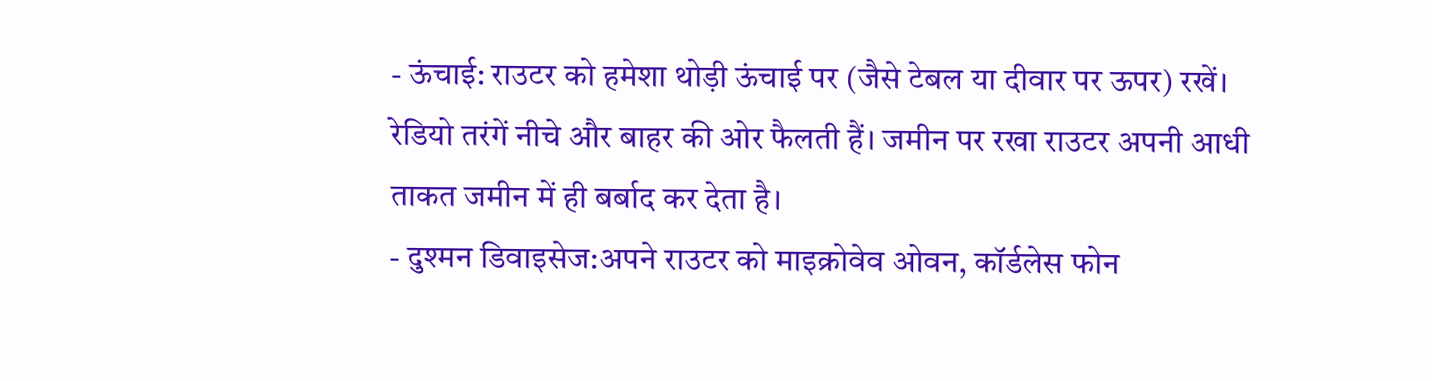- ऊंचाई: राउटर को हमेशा थोड़ी ऊंचाई पर (जैसे टेबल या दीवार पर ऊपर) रखें। रेडियो तरंगें नीचे और बाहर की ओर फैलती हैं। जमीन पर रखा राउटर अपनी आधी ताकत जमीन में ही बर्बाद कर देता है।
- दुश्मन डिवाइसेज:अपने राउटर को माइक्रोवेव ओवन, कॉर्डलेस फोन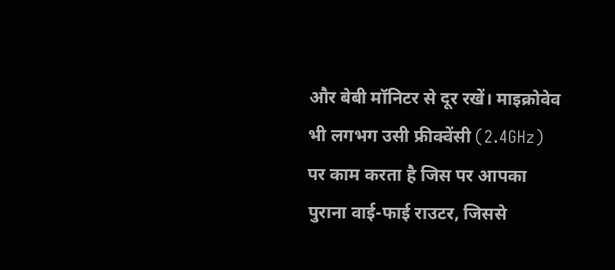और बेबी मॉनिटर से दूर रखें। माइक्रोवेव भी लगभग उसी फ्रीक्वेंसी (2.4GHz) पर काम करता है जिस पर आपका पुराना वाई-फाई राउटर, जिससे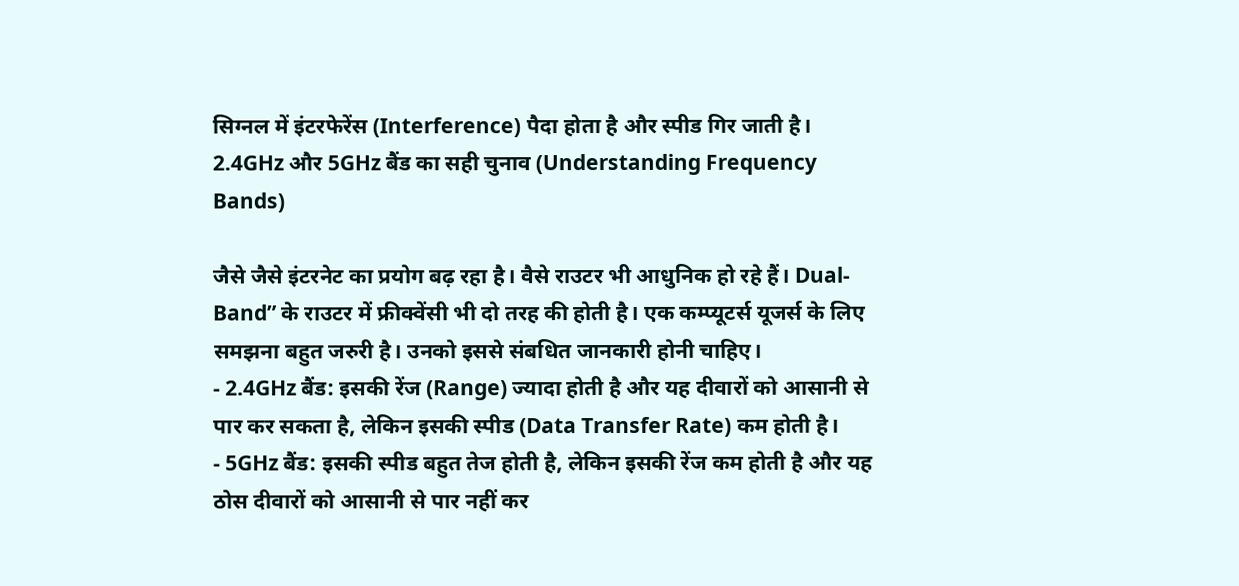सिग्नल में इंटरफेरेंस (Interference) पैदा होता है और स्पीड गिर जाती है।
2.4GHz और 5GHz बैंड का सही चुनाव (Understanding Frequency Bands)

जैसे जैसे इंटरनेट का प्रयोग बढ़ रहा है। वैसे राउटर भी आधुनिक हो रहे हैं। Dual-Band” के राउटर में फ्रीक्वेंसी भी दो तरह की होती है। एक कम्प्यूटर्स यूजर्स के लिए समझना बहुत जरुरी है। उनको इससे संबधित जानकारी होनी चाहिए।
- 2.4GHz बैंड: इसकी रेंज (Range) ज्यादा होती है और यह दीवारों को आसानी से पार कर सकता है, लेकिन इसकी स्पीड (Data Transfer Rate) कम होती है।
- 5GHz बैंड: इसकी स्पीड बहुत तेज होती है, लेकिन इसकी रेंज कम होती है और यह ठोस दीवारों को आसानी से पार नहीं कर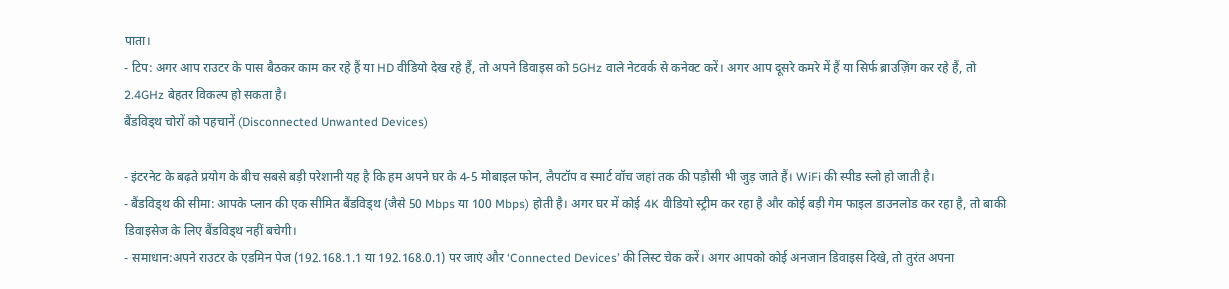पाता।
- टिप: अगर आप राउटर के पास बैठकर काम कर रहे हैं या HD वीडियो देख रहे हैं, तो अपने डिवाइस को 5GHz वाले नेटवर्क से कनेक्ट करें। अगर आप दूसरे कमरे में हैं या सिर्फ ब्राउज़िंग कर रहे हैं, तो 2.4GHz बेहतर विकल्प हो सकता है।
बैंडविड्थ चोरों को पहचानें (Disconnected Unwanted Devices)

- इंटरनेट के बढ़ते प्रयोग के बीच सबसे बड़ी परेशानी यह है कि हम अपने घर के 4-5 मोबाइल फोन, लैपटॉप व स्मार्ट वॉच जहां तक की पड़ौसी भी जुड़ जाते हैं। WiFi की स्पीड स्लो हो जाती है।
- बैंडविड्थ की सीमा: आपके प्लान की एक सीमित बैंडविड्थ (जैसे 50 Mbps या 100 Mbps) होती है। अगर घर में कोई 4K वीडियो स्ट्रीम कर रहा है और कोई बड़ी गेम फाइल डाउनलोड कर रहा है, तो बाकी डिवाइसेज के लिए बैंडविड्थ नहीं बचेगी।
- समाधान:अपने राउटर के एडमिन पेज (192.168.1.1 या 192.168.0.1) पर जाएं और ‘Connected Devices’ की लिस्ट चेक करें। अगर आपको कोई अनजान डिवाइस दिखे, तो तुरंत अपना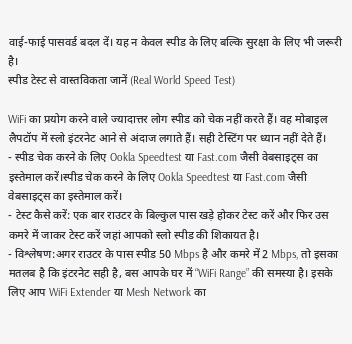वाई-फाई पासवर्ड बदल दें। यह न केवल स्पीड के लिए बल्कि सुरक्षा के लिए भी जरूरी है।
स्पीड टेस्ट से वास्तविकता जानें (Real World Speed Test)

WiFi का प्रयोग करने वाले ज्यादात्तर लोग स्पीड को चेक नहीं करते हैं। वह मोबाइल लैपटॉप में स्लो इंटरनेट आने से अंदाज लगाते हैं। सही टेस्टिंग पर ध्यान नहीं देते हैं।
- स्पीड चेक करने के लिए Ookla Speedtest या Fast.com जैसी वेबसाइट्स का इस्तेमाल करें।स्पीड चेक करने के लिए Ookla Speedtest या Fast.com जैसी वेबसाइट्स का इस्तेमाल करें।
- टेस्ट कैसे करें: एक बार राउटर के बिल्कुल पास खड़े होकर टेस्ट करें और फिर उस कमरे में जाकर टेस्ट करें जहां आपको स्लो स्पीड की शिकायत है।
- विश्लेषण:अगर राउटर के पास स्पीड 50 Mbps है और कमरे में 2 Mbps, तो इसका मतलब है कि इंटरनेट सही है, बस आपके घर में “WiFi Range” की समस्या है। इसके लिए आप WiFi Extender या Mesh Network का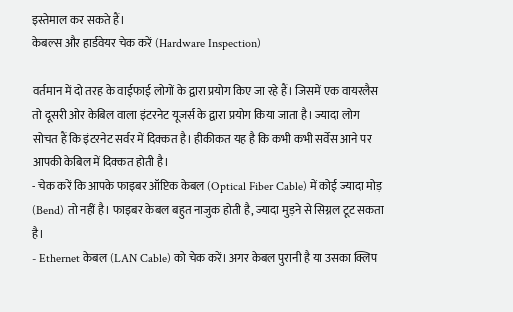इस्तेमाल कर सकते हैं।
केबल्स और हार्डवेयर चेक करें (Hardware Inspection)

वर्तमान में दो तरह के वाईफाई लोगों के द्वारा प्रयोग किए जा रहे हैं। जिसमें एक वायरलैस तो दूसरी ओर केबिल वाला इंटरनेट यूजर्स के द्वारा प्रयोग किया जाता है। ज्यादा लोग सोचत हैं कि इंटरनेट सर्वर में दिक्कत है। हीकीकत यह है कि कभी कभी सर्वेस आने पर आपकी केबिल में दिक्कत होती है।
- चेक करें कि आपके फाइबर ऑप्टिक केबल (Optical Fiber Cable) में कोई ज्यादा मोड़ (Bend) तो नहीं है। फाइबर केबल बहुत नाजुक होती है, ज्यादा मुड़ने से सिग्नल टूट सकता है।
- Ethernet केबल (LAN Cable) को चेक करें। अगर केबल पुरानी है या उसका क्लिप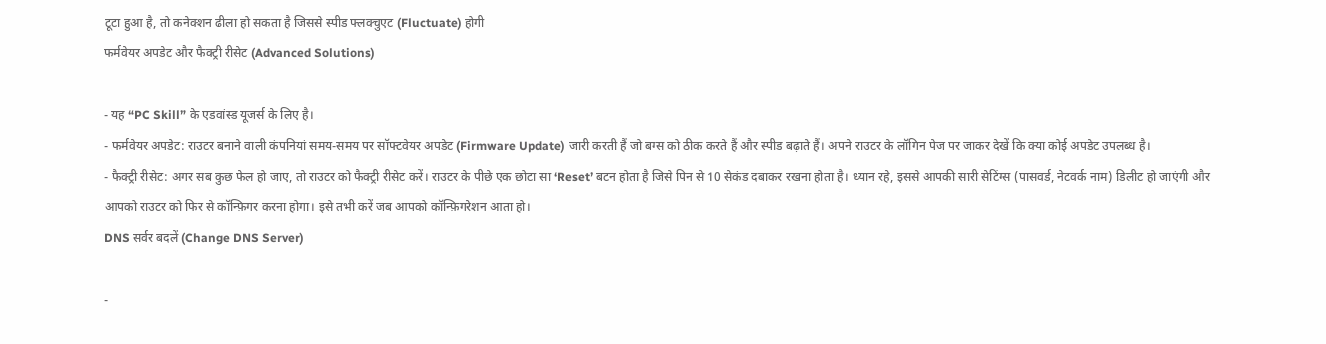टूटा हुआ है, तो कनेक्शन ढीला हो सकता है जिससे स्पीड फ्लक्चुएट (Fluctuate) होगी
फर्मवेयर अपडेट और फैक्ट्री रीसेट (Advanced Solutions)

- यह “PC Skill” के एडवांस्ड यूजर्स के लिए है।
- फर्मवेयर अपडेट: राउटर बनाने वाली कंपनियां समय-समय पर सॉफ्टवेयर अपडेट (Firmware Update) जारी करती हैं जो बग्स को ठीक करते हैं और स्पीड बढ़ाते हैं। अपने राउटर के लॉगिन पेज पर जाकर देखें कि क्या कोई अपडेट उपलब्ध है।
- फैक्ट्री रीसेट: अगर सब कुछ फेल हो जाए, तो राउटर को फैक्ट्री रीसेट करें। राउटर के पीछे एक छोटा सा ‘Reset’ बटन होता है जिसे पिन से 10 सेकंड दबाकर रखना होता है। ध्यान रहे, इससे आपकी सारी सेटिंग्स (पासवर्ड, नेटवर्क नाम) डिलीट हो जाएंगी और आपको राउटर को फिर से कॉन्फ़िगर करना होगा। इसे तभी करें जब आपको कॉन्फ़िगरेशन आता हो।
DNS सर्वर बदलें (Change DNS Server)

-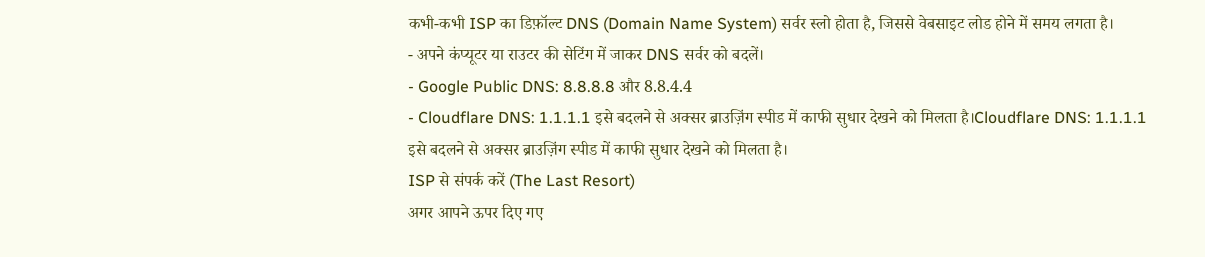कभी-कभी ISP का डिफ़ॉल्ट DNS (Domain Name System) सर्वर स्लो होता है, जिससे वेबसाइट लोड होने में समय लगता है।
- अपने कंप्यूटर या राउटर की सेटिंग में जाकर DNS सर्वर को बदलें।
- Google Public DNS: 8.8.8.8 और 8.8.4.4
- Cloudflare DNS: 1.1.1.1 इसे बदलने से अक्सर ब्राउज़िंग स्पीड में काफी सुधार देखने को मिलता है।Cloudflare DNS: 1.1.1.1 इसे बदलने से अक्सर ब्राउज़िंग स्पीड में काफी सुधार देखने को मिलता है।
ISP से संपर्क करें (The Last Resort)
अगर आपने ऊपर दिए गए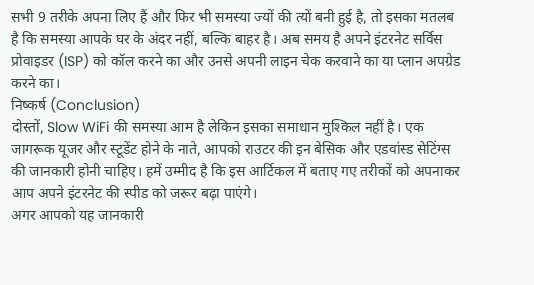सभी 9 तरीके अपना लिए हैं और फिर भी समस्या ज्यों की त्यों बनी हुई है, तो इसका मतलब है कि समस्या आपके घर के अंदर नहीं, बल्कि बाहर है। अब समय है अपने इंटरनेट सर्विस प्रोवाइडर (ISP) को कॉल करने का और उनसे अपनी लाइन चेक करवाने का या प्लान अपग्रेड करने का।
निष्कर्ष (Conclusion)
दोस्तों, Slow WiFi की समस्या आम है लेकिन इसका समाधान मुश्किल नहीं है। एक जागरूक यूजर और स्टूडेंट होने के नाते, आपको राउटर की इन बेसिक और एडवांस्ड सेटिंग्स की जानकारी होनी चाहिए। हमें उम्मीद है कि इस आर्टिकल में बताए गए तरीकों को अपनाकर आप अपने इंटरनेट की स्पीड को जरूर बढ़ा पाएंगे।
अगर आपको यह जानकारी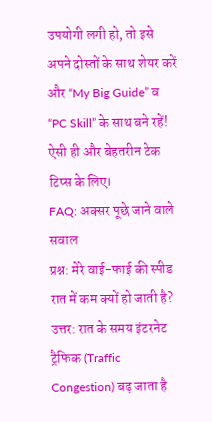उपयोगी लगी हो, तो इसे अपने दोस्तों के साथ शेयर करें और “My Big Guide” व “PC Skill” के साथ बने रहें! ऐसी ही और बेहतरीन टेक टिप्स के लिए।
FAQ: अक्सर पूछे जाने वाले सवाल
प्रश्न: मेरे वाई-फाई की स्पीड रात में कम क्यों हो जाती है?
उत्तर: रात के समय इंटरनेट ट्रैफिक (Traffic Congestion) बढ़ जाता है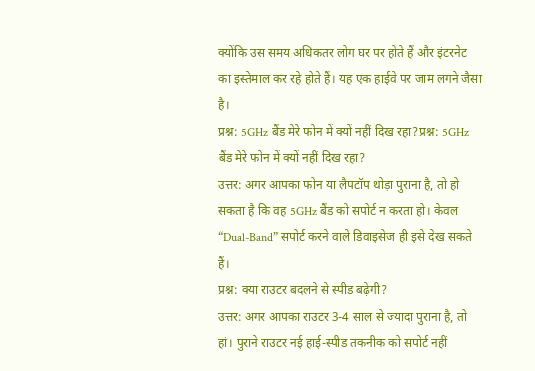क्योंकि उस समय अधिकतर लोग घर पर होते हैं और इंटरनेट का इस्तेमाल कर रहे होते हैं। यह एक हाईवे पर जाम लगने जैसा है।
प्रश्न: 5GHz बैंड मेरे फोन में क्यों नहीं दिख रहा?प्रश्न: 5GHz बैंड मेरे फोन में क्यों नहीं दिख रहा?
उत्तर: अगर आपका फोन या लैपटॉप थोड़ा पुराना है, तो हो सकता है कि वह 5GHz बैंड को सपोर्ट न करता हो। केवल “Dual-Band” सपोर्ट करने वाले डिवाइसेज ही इसे देख सकते हैं।
प्रश्न: क्या राउटर बदलने से स्पीड बढ़ेगी?
उत्तर: अगर आपका राउटर 3-4 साल से ज्यादा पुराना है, तो हां। पुराने राउटर नई हाई-स्पीड तकनीक को सपोर्ट नहीं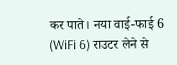कर पाते। नया वाई-फाई 6 (WiFi 6) राउटर लेने से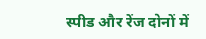स्पीड और रेंज दोनों में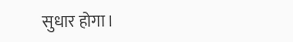सुधार होगा।